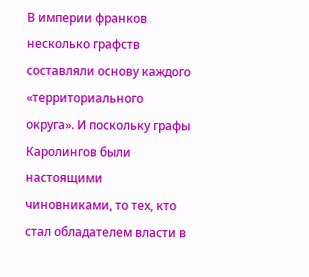В империи франков несколько графств составляли основу каждого «территориального округа». И поскольку графы Каролингов были настоящими чиновниками, то тех, кто стал обладателем власти в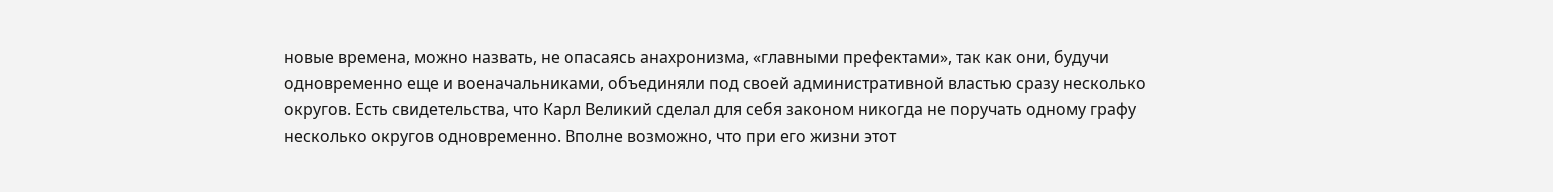новые времена, можно назвать, не опасаясь анахронизма, «главными префектами», так как они, будучи одновременно еще и военачальниками, объединяли под своей административной властью сразу несколько округов. Есть свидетельства, что Карл Великий сделал для себя законом никогда не поручать одному графу несколько округов одновременно. Вполне возможно, что при его жизни этот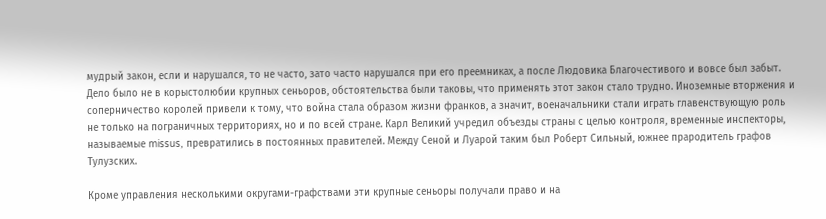мудрый закон, если и нарушался, то не часто, зато часто нарушался при его преемниках, а после Людовика Благочестивого и вовсе был забыт. Дело было не в корыстолюбии крупных сеньоров, обстоятельства были таковы, что применять этот закон стало трудно. Иноземные вторжения и соперничество королей привели к тому, что война стала образом жизни франков, а значит, военачальники стали играть главенствующую роль не только на пограничных территориях, но и по всей стране. Карл Великий учредил объезды страны с целью контроля, временные инспекторы, называемые missus, превратились в постоянных правителей. Между Сеной и Луарой таким был Роберт Сильный, южнее прародитель графов Тулузских.

Кроме управления несколькими округами-графствами эти крупные сеньоры получали право и на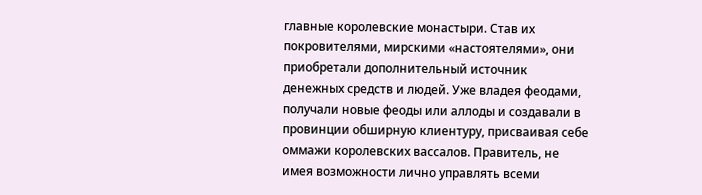главные королевские монастыри. Став их покровителями, мирскими «настоятелями», они приобретали дополнительный источник денежных средств и людей. Уже владея феодами, получали новые феоды или аллоды и создавали в провинции обширную клиентуру, присваивая себе оммажи королевских вассалов. Правитель, не имея возможности лично управлять всеми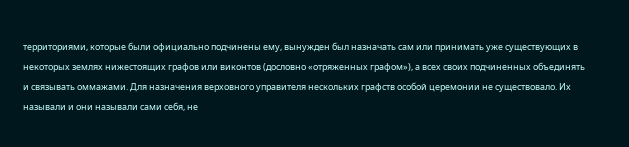территориями, которые были официально подчинены ему, вынужден был назначать сам или принимать уже существующих в некоторых землях нижестоящих графов или виконтов (дословно «отряженных графом»), а всех своих подчиненных объединять и связывать оммажами. Для назначения верховного управителя нескольких графств особой церемонии не существовало. Их называли и они называли сами себя, не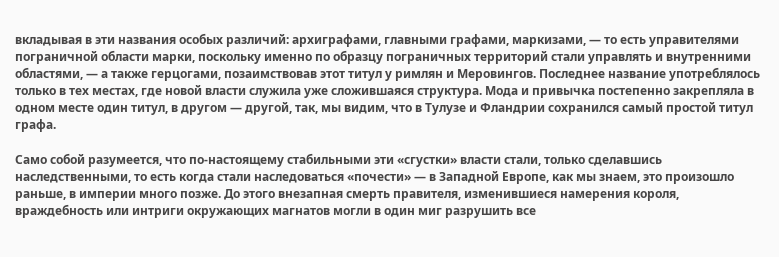вкладывая в эти названия особых различий: архиграфами, главными графами, маркизами, — то есть управителями пограничной области марки, поскольку именно по образцу пограничных территорий стали управлять и внутренними областями, — а также герцогами, позаимствовав этот титул у римлян и Меровингов. Последнее название употреблялось только в тех местах, где новой власти служила уже сложившаяся структура. Мода и привычка постепенно закрепляла в одном месте один титул, в другом — другой, так, мы видим, что в Тулузе и Фландрии сохранился самый простой титул графа.

Само собой разумеется, что по-настоящему стабильными эти «сгустки» власти стали, только сделавшись наследственными, то есть когда стали наследоваться «почести» — в Западной Европе, как мы знаем, это произошло раньше, в империи много позже. До этого внезапная смерть правителя, изменившиеся намерения короля, враждебность или интриги окружающих магнатов могли в один миг разрушить все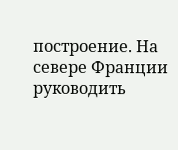построение. На севере Франции руководить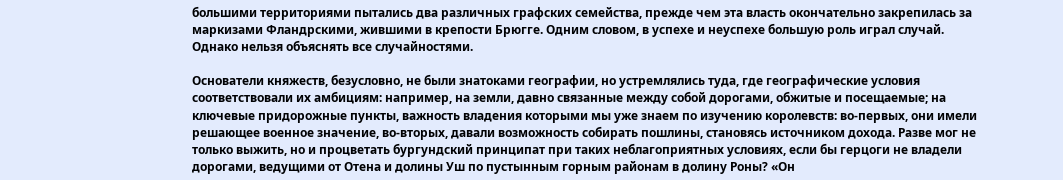большими территориями пытались два различных графских семейства, прежде чем эта власть окончательно закрепилась за маркизами Фландрскими, жившими в крепости Брюгге. Одним словом, в успехе и неуспехе большую роль играл случай. Однако нельзя объяснять все случайностями.

Основатели княжеств, безусловно, не были знатоками географии, но устремлялись туда, где географические условия соответствовали их амбициям: например, на земли, давно связанные между собой дорогами, обжитые и посещаемые; на ключевые придорожные пункты, важность владения которыми мы уже знаем по изучению королевств: во-первых, они имели решающее военное значение, во-вторых, давали возможность собирать пошлины, становясь источником дохода. Разве мог не только выжить, но и процветать бургундский принципат при таких неблагоприятных условиях, если бы герцоги не владели дорогами, ведущими от Отена и долины Уш по пустынным горным районам в долину Роны? «Он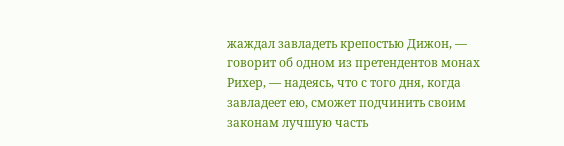жаждал завладеть крепостью Дижон, — говорит об одном из претендентов монах Рихер, — надеясь, что с того дня, когда завладеет ею, сможет подчинить своим законам лучшую часть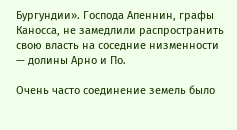Бургундии». Господа Апеннин, графы Каносса, не замедлили распространить свою власть на соседние низменности — долины Арно и По.

Очень часто соединение земель было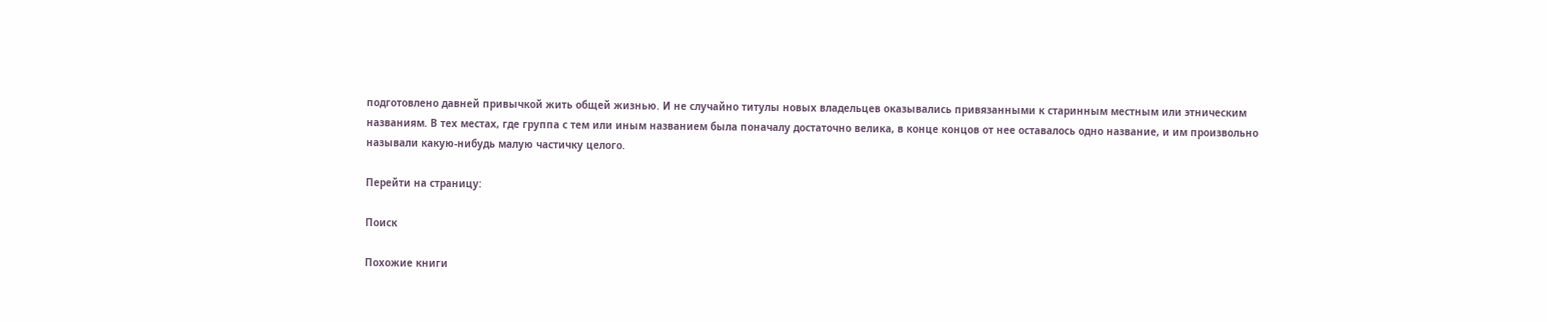подготовлено давней привычкой жить общей жизнью. И не случайно титулы новых владельцев оказывались привязанными к старинным местным или этническим названиям. В тех местах, где группа с тем или иным названием была поначалу достаточно велика, в конце концов от нее оставалось одно название, и им произвольно называли какую-нибудь малую частичку целого.

Перейти на страницу:

Поиск

Похожие книги